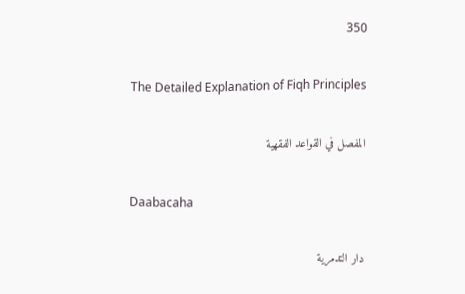350

The Detailed Explanation of Fiqh Principles

المفصل في القواعد الفقهية

Daabacaha

دار التدمرية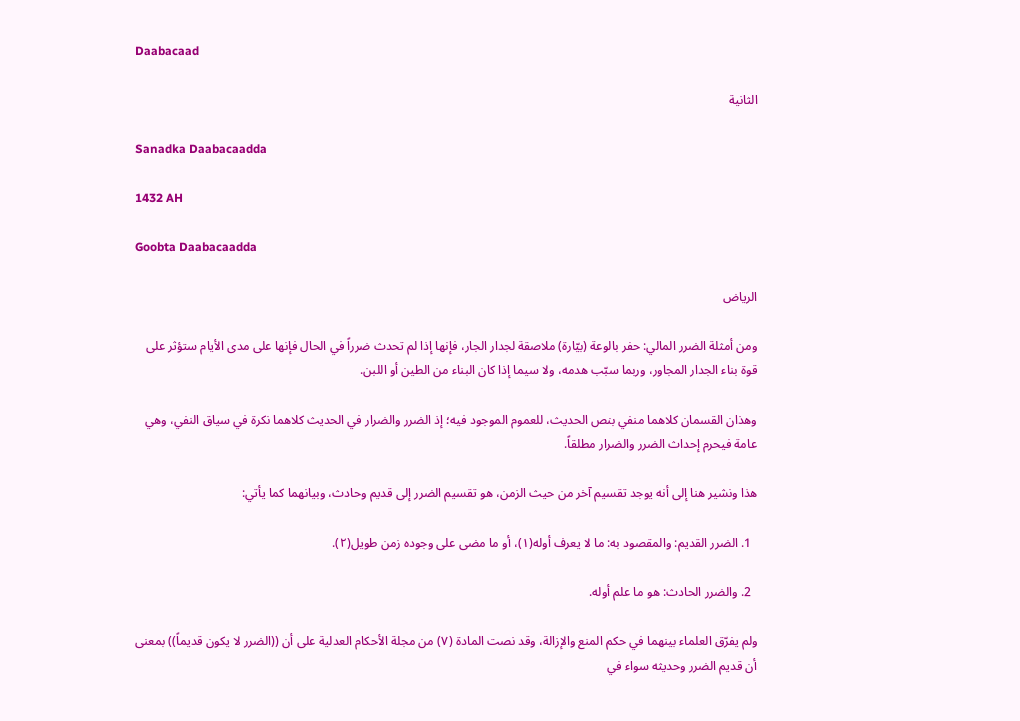Daabacaad

الثانية

Sanadka Daabacaadda

1432 AH

Goobta Daabacaadda

الرياض

ومن أمثلة الضرر المالي: حفر بالوعة (بيّارة) ملاصقة لجدار الجار، فإنها إذا لم تحدث ضرراً في الحال فإنها على مدى الأيام ستؤثر على قوة بناء الجدار المجاور، وربما سبّب هدمه، ولا سيما إذا كان البناء من الطين أو اللبن.

وهذان القسمان كلاهما منفي بنص الحديث، للعموم الموجود فيه؛ إذ الضرر والضرار في الحديث كلاهما نكرة في سياق النفي، وهي عامة فيحرم إحداث الضرر والضرار مطلقاً.

هذا ونشير هنا إلى أنه يوجد تقسيم آخر من حيث الزمن، هو تقسيم الضرر إلى قديم وحادث، وبيانهما كما يأتي:

  1. الضرر القديم: والمقصود به: ما لا يعرف أوله(١)، أو ما مضى على وجوده زمن طويل(٢).

  2. والضرر الحادث: هو ما علم أوله.

ولم يفرّق العلماء بينهما في حكم المنع والإزالة، وقد نصت المادة (٧) من مجلة الأحكام العدلية على أن ((الضرر لا يكون قديماً)) بمعنى أن قديم الضرر وحديثه سواء في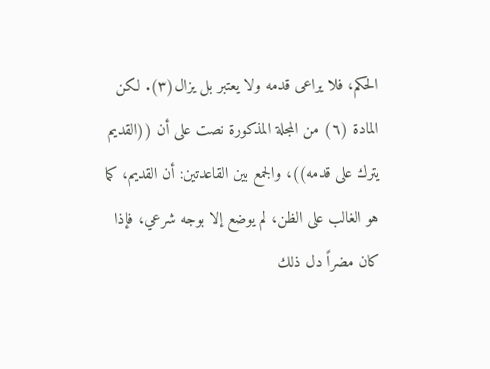الحكم، فلا يراعى قدمه ولا يعتبر بل يزال(٣). لكن المادة (٦) من المجلة المذكورة نصت على أن ((القديم يترك على قدمه))، والجمع بين القاعدتين: أن القديم، كما هو الغالب على الظن، لم يوضع إلا بوجه شرعي، فإذا كان مضراً دل ذلك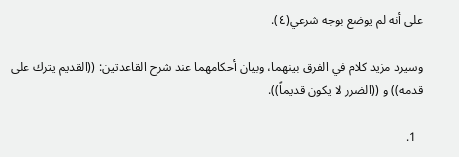على أنه لم يوضع بوجه شرعي(٤).

وسيرد مزيد كلام في الفرق بينهما، وبيان أحكامهما عند شرح القاعدتين: ((القديم يترك على قدمه)) و ((الضرر لا يكون قديماً)).

  1.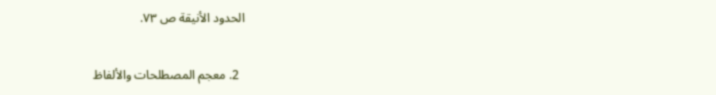الحدود الأنيقة ص ٧٣.

  2. معجم المصطلحات والألفاظ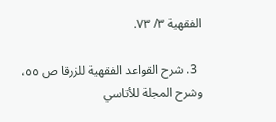الفقهية ٣/ ٧٣.

  3. شرح القواعد الفقهية للزرقا ص ٥٥، وشرح المجلة للأتاسي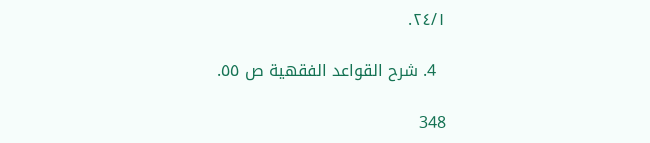٢٤/١.

  4. شرح القواعد الفقهية ص ٥٥.

348